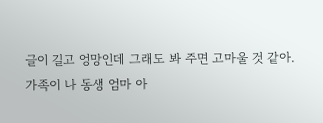글이 길고 엉망인데 그래도 봐 주면 고마울 것 같아.
가족이 나 동생 엄마 아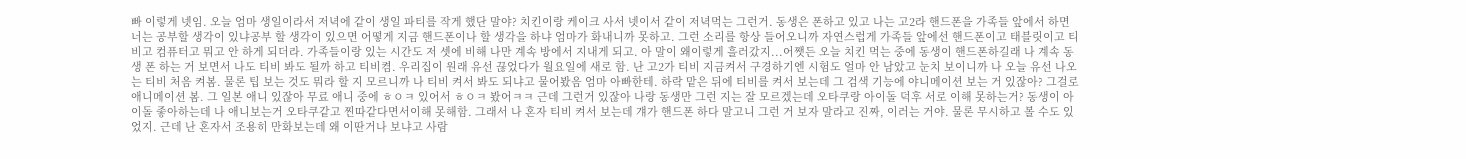빠 이렇게 넷임. 오늘 엄마 생일이라서 저녁에 같이 생일 파티를 작게 했단 말야? 치킨이랑 케이크 사서 넷이서 같이 저녁먹는 그런거. 동생은 폰하고 있고 나는 고2라 핸드폰을 가족들 앞에서 하면 너는 공부할 생각이 있냐공부 할 생각이 있으면 어떻게 지금 핸드폰이나 할 생각을 하냐 엄마가 화내니까 못하고. 그런 소리를 항상 들어오니까 자연스럽게 가족들 앞에선 핸드폰이고 태블릿이고 티비고 컴퓨터고 뭐고 안 하게 되더라. 가족들이랑 있는 시간도 저 셋에 비해 나만 계속 방에서 지내게 되고. 아 말이 왜이렇게 흘러갔지...어쨋든 오늘 치킨 먹는 중에 동생이 핸드폰하길래 나 계속 동생 폰 하는 거 보면서 나도 티비 봐도 될까 하고 티비켬. 우리집이 원래 유선 끊었다가 월요일에 새로 함. 난 고2가 티비 지금켜서 구경하기엔 시험도 얼마 안 남았고 눈치 보이니까 나 오늘 유선 나오는 티비 처음 켜봄. 물론 팁 보는 것도 뭐라 할 지 모르니까 나 티비 켜서 봐도 되냐고 물어봤음 엄마 아빠한테. 하락 맡은 뒤에 티비를 켜서 보는데 그 검색 기능에 야니메이션 보는 거 있잖아? 그걸로 애니메이션 봄. 그 일본 애니 있잖아 무료 애니 중에 ㅎㅇㅋ 있어서 ㅎㅇㅋ 봤어ㅋㅋ 근데 그런거 있잖아 나랑 동생만 그런 지는 잘 모르겠는데 오타쿠랑 아이돌 덕후 서로 이해 못하는거? 동생이 아이돌 좋아하는데 나 애니보는거 오타쿠같고 찐따같다면서이해 못해함. 그래서 나 혼자 티비 켜서 보는데 걔가 핸드폰 하다 말고니 그런 거 보자 말라고 진짜, 이러는 거야. 물론 무시하고 볼 수도 있었지. 근데 난 혼자서 조용히 만화보는데 왜 이딴거나 보냐고 사람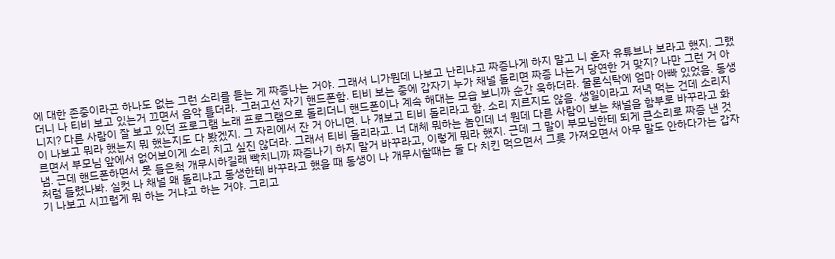에 대한 존중이라곤 하나도 없는 그런 소리를 듣는 게 짜증나는 거야. 그래서 니가뭔데 나보고 난리냐고 짜증나게 하지 말고 니 혼자 유튜브나 보라고 했지. 그랬더니 나 티비 보고 있는거 끄면서 음악 틀더라. 그러고선 자기 핸드폰함. 티비 보는 중에 갑자기 누가 채널 돌리면 짜증 나는거 당연한 거 맞지? 나만 그런 거 아니지? 다른 사람이 잘 보고 있던 프로그램 노래 프로그램으로 돌리더니 핸드폰이나 계속 해대는 모습 보니까 순간 욱하더라. 물론식탁에 엄마 아빠 있었음. 동생이 나보고 뭐라 했는지 뭐 했는지도 다 봤겠지. 그 자리에서 잔 거 아니면. 나 걔보고 티비 돌리라고 함. 소리 지르지도 않음. 생일이라고 저녁 먹는 건데 소리지르면서 부모님 앞에서 없어보이게 소리 치고 싶진 않더라. 그래서 티비 돌리라고. 너 대체 뭐하는 놈인데 너 뭔데 다른 사람이 보는 채널을 함부로 바꾸라고 화냄. 근데 핸드폰하면서 못 들은척 개무시하길래 빡치니까 짜증나기 하지 말거 바꾸라고, 이렇게 뭐라 했지. 근데 그 말이 부모님한테 되게 큰소리로 짜증 낸 것 처럼 들렸나봐. 실컷 나 채널 왜 돌리냐고 동생한테 바꾸라고 했을 때 동생이 나 개무시할때는 둘 다 치킨 먹으면서 그릇 가져오면서 아무 말도 안하다가는 갑자기 나보고 시끄럽게 뭐 하는 거냐고 하는 거야. 그리고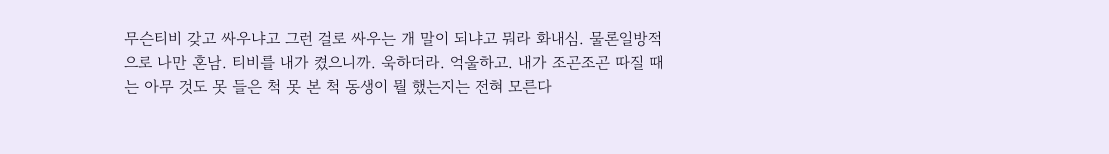무슨티비 갖고 싸우냐고 그런 걸로 싸우는 개 말이 되냐고 뭐라 화내심. 물론일방적으로 나만 혼남. 티비를 내가 켰으니까. 욱하더라. 억울하고. 내가 조곤조곤 따질 때는 아무 것도 못 들은 척 못 본 척 동생이 뭘 했는지는 전혀 모른다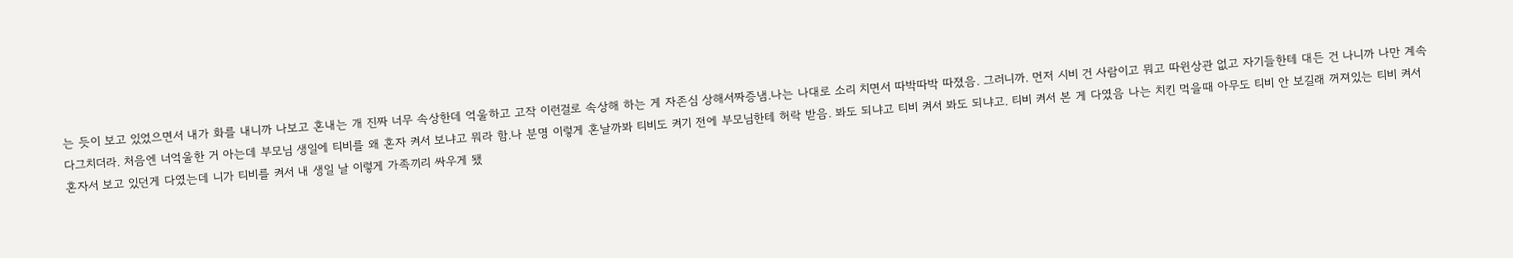는 듯이 보고 있었으면서 내가 화를 내니까 나보고 혼내는 개 진짜 너무 속상한데 억울하고 고작 이런걸로 속상해 하는 게 자존심 상해서짜증냄.나는 나대로 소리 치면서 따박따박 따졌음. 그러니까. 먼저 시비 건 사람이고 뭐고 따윈상관 없고 자기들한테 대든 건 나니까 나만 계속 다그치더라. 처음엔 너억울한 거 아는데 부모님 생일에 티비를 왜 혼자 켜서 보냐고 뭐라 함.나 분명 이렇게 혼날까봐 티비도 켜기 전에 부모님한테 허락 받음. 봐도 되냐고 티비 켜서 봐도 되냐고. 티비 켜서 본 게 다였음 나는 치킨 먹을때 아무도 티비 안 보길래 꺼져있는 티비 켜서 혼자서 보고 있던게 다였는데 니가 티비를 켜서 내 생일 날 이렇게 가족끼리 싸우게 됐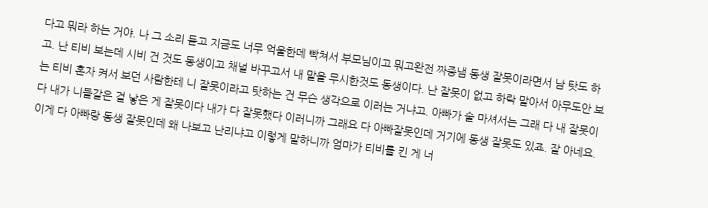다고 뭐라 하는 거야. 나 그 소리 듣고 지금도 너무 억울한데 빡쳐서 부모님이고 뭐고완전 짜증냄 동생 잘못이라면서 남 탓도 하고. 난 티비 보는데 시비 건 것도 동생이고 채널 바꾸고서 내 말을 무시한것도 동생이다. 난 잘못이 없고 하락 맡아서 아무도안 보는 티비 혼자 켜서 보던 사람한테 니 잘못이라고 탓하는 건 무슨 생각으로 이러는 거냐고. 아빠가 술 마셔서는 그래 다 내 잘못이다 내가 니들같은 걸 낳은 게 잘못이다 내가 다 잘못했다 이러니까 그래요 다 아빠잘못인데 거기에 동생 잘못도 있죠. 잘 아네요. 이게 다 아빠랑 동생 잘못인데 왜 나보고 난리냐고 이렇게 말하니까 엄마가 티비를 킨 게 너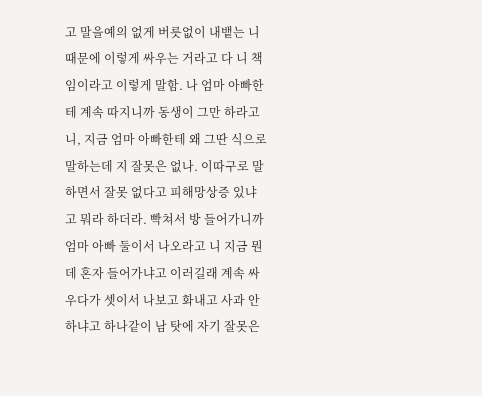고 말을예의 없게 버릇없이 내뱉는 니 때문에 이렇게 싸우는 거라고 다 니 책임이라고 이렇게 말함. 나 엄마 아빠한테 계속 따지니까 동생이 그만 하라고니, 지금 엄마 아빠한테 왜 그딴 식으로 말하는데 지 잘못은 없나. 이따구로 말하면서 잘못 없다고 피해망상증 있냐고 뭐라 하더라. 빡쳐서 방 들어가니까 엄마 아빠 둘이서 나오라고 니 지금 뭔데 혼자 들어가냐고 이러길래 계속 싸우다가 셋이서 나보고 화내고 사과 안 하냐고 하나같이 남 탓에 자기 잘못은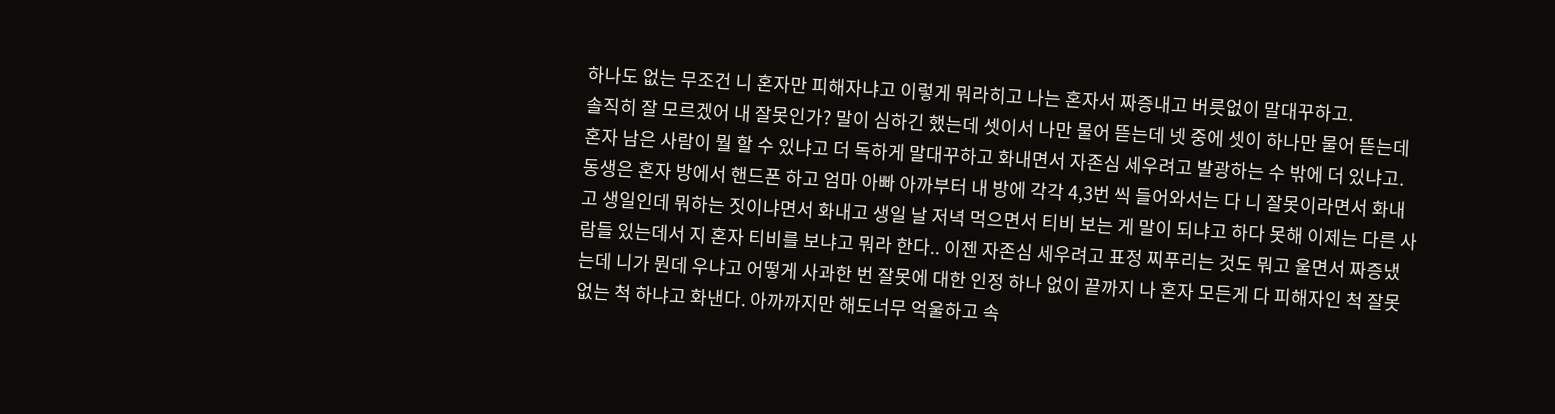하나도 없는 무조건 니 혼자만 피해자냐고 이렇게 뭐라히고 나는 혼자서 짜증내고 버릇없이 말대꾸하고.
솔직히 잘 모르겠어 내 잘못인가? 말이 심하긴 했는데 셋이서 나만 물어 뜯는데 넷 중에 셋이 하나만 물어 뜯는데 혼자 남은 사람이 뭘 할 수 있냐고 더 독하게 말대꾸하고 화내면서 자존심 세우려고 발광하는 수 밖에 더 있냐고. 동생은 혼자 방에서 핸드폰 하고 엄마 아빠 아까부터 내 방에 각각 4,3번 씩 들어와서는 다 니 잘못이라면서 화내고 생일인데 뭐하는 짓이냐면서 화내고 생일 날 저녁 먹으면서 티비 보는 게 말이 되냐고 하다 못해 이제는 다른 사람들 있는데서 지 혼자 티비를 보냐고 뭐라 한다.. 이젠 자존심 세우려고 표정 찌푸리는 것도 뭐고 울면서 짜증냈는데 니가 뭔데 우냐고 어떻게 사과한 번 잘못에 대한 인정 하나 없이 끝까지 나 혼자 모든게 다 피해자인 척 잘못 없는 척 하냐고 화낸다. 아까까지만 해도너무 억울하고 속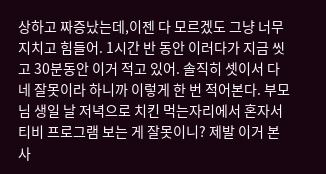상하고 짜증났는데,이젠 다 모르겠도 그냥 너무 지치고 힘들어. 1시간 반 동안 이러다가 지금 씻고 30분동안 이거 적고 있어. 솔직히 셋이서 다 네 잘못이라 하니까 이렇게 한 번 적어본다. 부모님 생일 날 저녁으로 치킨 먹는자리에서 혼자서 티비 프로그램 보는 게 잘못이니? 제발 이거 본 사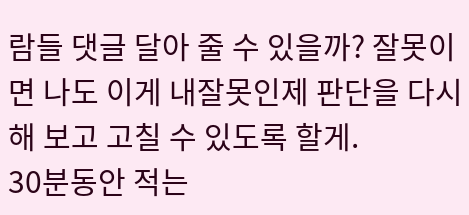람들 댓글 달아 줄 수 있을까? 잘못이면 나도 이게 내잘못인제 판단을 다시 해 보고 고칠 수 있도록 할게.
30분동안 적는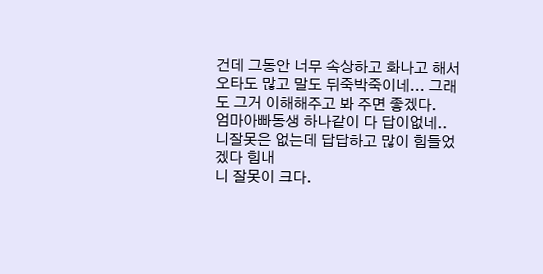건데 그동안 너무 속상하고 화나고 해서 오타도 많고 말도 뒤죽박죽이네... 그래도 그거 이해해주고 봐 주면 좋겠다.
엄마아빠동생 하나같이 다 답이없네.. 니잘못은 없는데 답답하고 많이 힘들었겠다 힘내
니 잘못이 크다.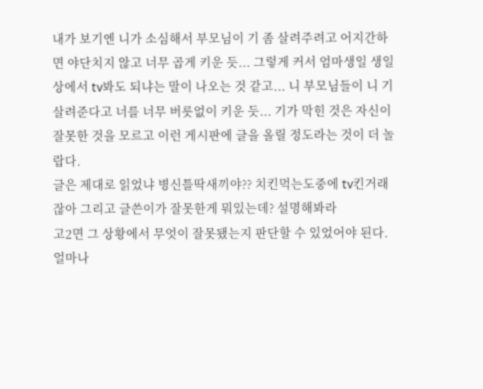내가 보기엔 니가 소심해서 부모님이 기 좀 살려주려고 어지간하면 야단치지 않고 너무 곱게 키운 듯... 그렇게 커서 엄마생일 생일상에서 tv봐도 되냐는 말이 나오는 것 같고... 니 부모님들이 니 기 살려준다고 너를 너무 버릇없이 키운 듯... 기가 막힌 것은 자신이 잘못한 것을 모르고 이런 게시판에 글을 올릴 정도라는 것이 더 놀랍다.
글은 제대로 읽었냐 병신틀딱새끼야?? 치킨먹는도중에 tv킨거래잖아 그리고 글쓴이가 잘못한게 뭐있는데? 설명해봐라
고2면 그 상황에서 무엇이 잘못됐는지 판단할 수 있었어야 된다. 얼마나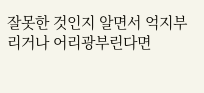잘못한 것인지 알면서 억지부리거나 어리광부린다면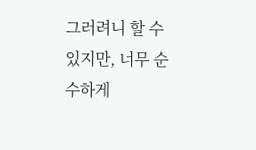그러려니 할 수 있지만, 너무 순수하게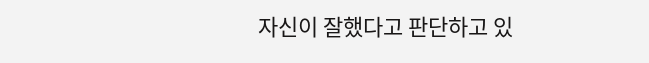자신이 잘했다고 판단하고 있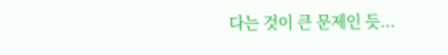다는 것이 큰 문제인 듯...